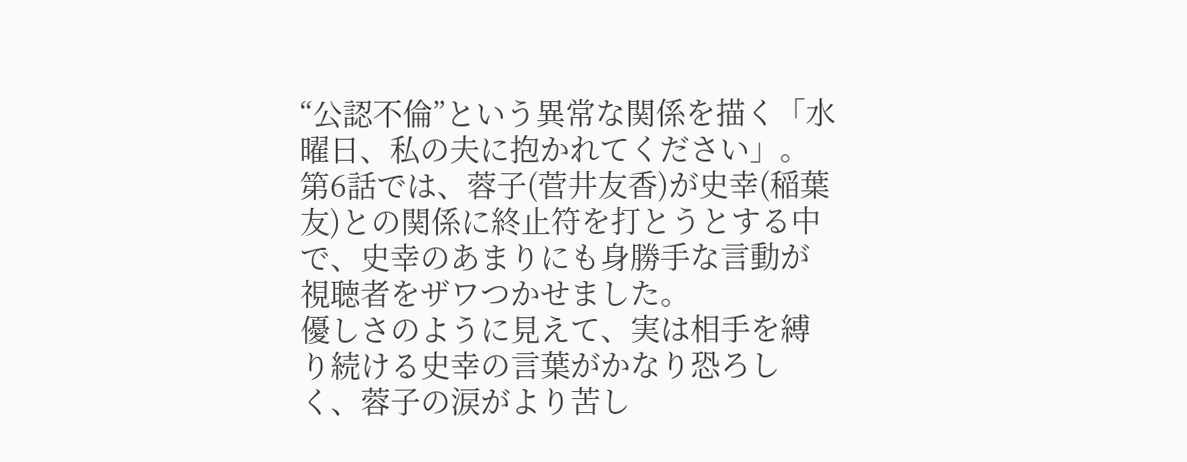“公認不倫”という異常な関係を描く「水曜日、私の夫に抱かれてください」。
第6話では、蓉子(菅井友香)が史幸(稲葉友)との関係に終止符を打とうとする中で、史幸のあまりにも身勝手な言動が視聴者をザワつかせました。
優しさのように見えて、実は相手を縛り続ける史幸の言葉がかなり恐ろしく、蓉子の涙がより苦し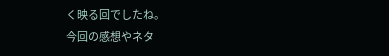く映る回でしたね。
今回の感想やネタ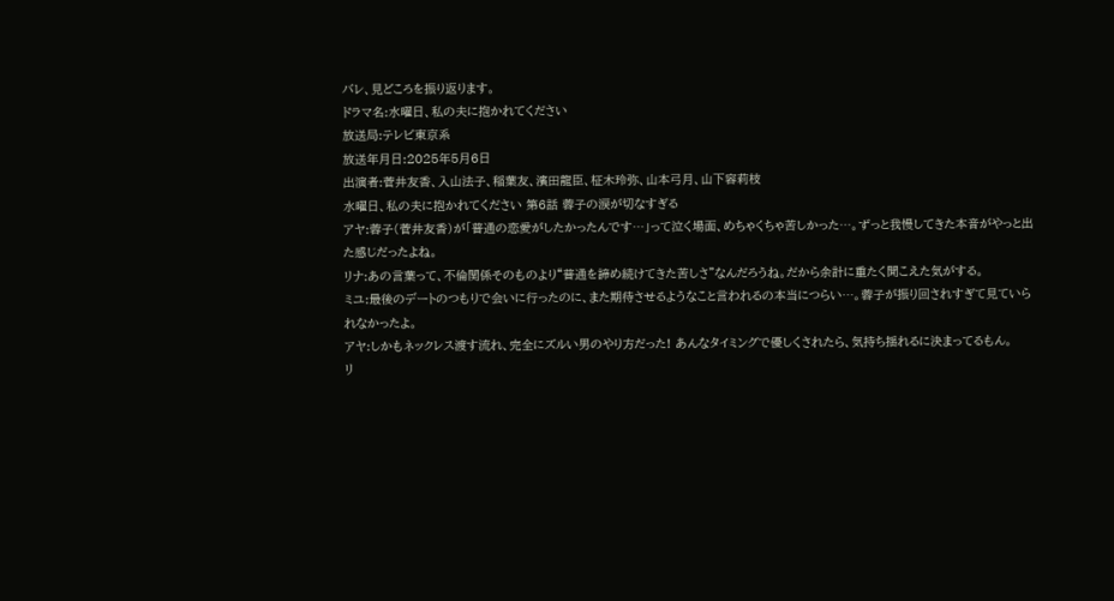バレ、見どころを振り返ります。
ドラマ名:水曜日、私の夫に抱かれてください
放送局:テレビ東京系
放送年月日:2025年5月6日
出演者:菅井友香、入山法子、稲葉友、濱田龍臣、柾木玲弥、山本弓月、山下容莉枝
水曜日、私の夫に抱かれてください 第6話 蓉子の涙が切なすぎる
アヤ:蓉子(菅井友香)が「普通の恋愛がしたかったんです…」って泣く場面、めちゃくちゃ苦しかった…。ずっと我慢してきた本音がやっと出た感じだったよね。
リナ:あの言葉って、不倫関係そのものより“普通を諦め続けてきた苦しさ”なんだろうね。だから余計に重たく聞こえた気がする。
ミユ:最後のデートのつもりで会いに行ったのに、また期待させるようなこと言われるの本当につらい…。蓉子が振り回されすぎて見ていられなかったよ。
アヤ:しかもネックレス渡す流れ、完全にズルい男のやり方だった! あんなタイミングで優しくされたら、気持ち揺れるに決まってるもん。
リ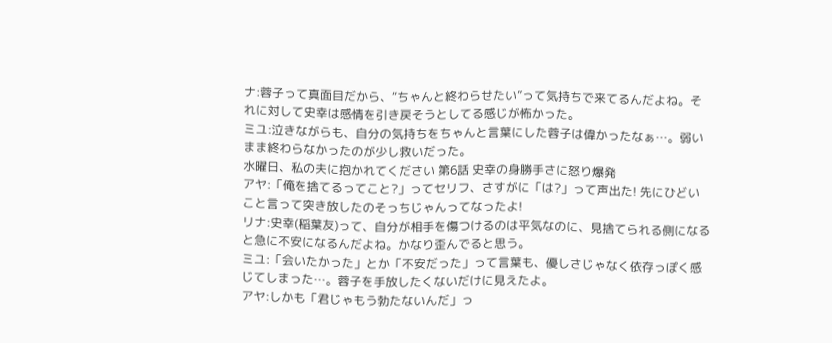ナ:蓉子って真面目だから、“ちゃんと終わらせたい”って気持ちで来てるんだよね。それに対して史幸は感情を引き戻そうとしてる感じが怖かった。
ミユ:泣きながらも、自分の気持ちをちゃんと言葉にした蓉子は偉かったなぁ…。弱いまま終わらなかったのが少し救いだった。
水曜日、私の夫に抱かれてください 第6話 史幸の身勝手さに怒り爆発
アヤ:「俺を捨てるってこと?」ってセリフ、さすがに「は?」って声出た! 先にひどいこと言って突き放したのそっちじゃんってなったよ!
リナ:史幸(稲葉友)って、自分が相手を傷つけるのは平気なのに、見捨てられる側になると急に不安になるんだよね。かなり歪んでると思う。
ミユ:「会いたかった」とか「不安だった」って言葉も、優しさじゃなく依存っぽく感じてしまった…。蓉子を手放したくないだけに見えたよ。
アヤ:しかも「君じゃもう勃たないんだ」っ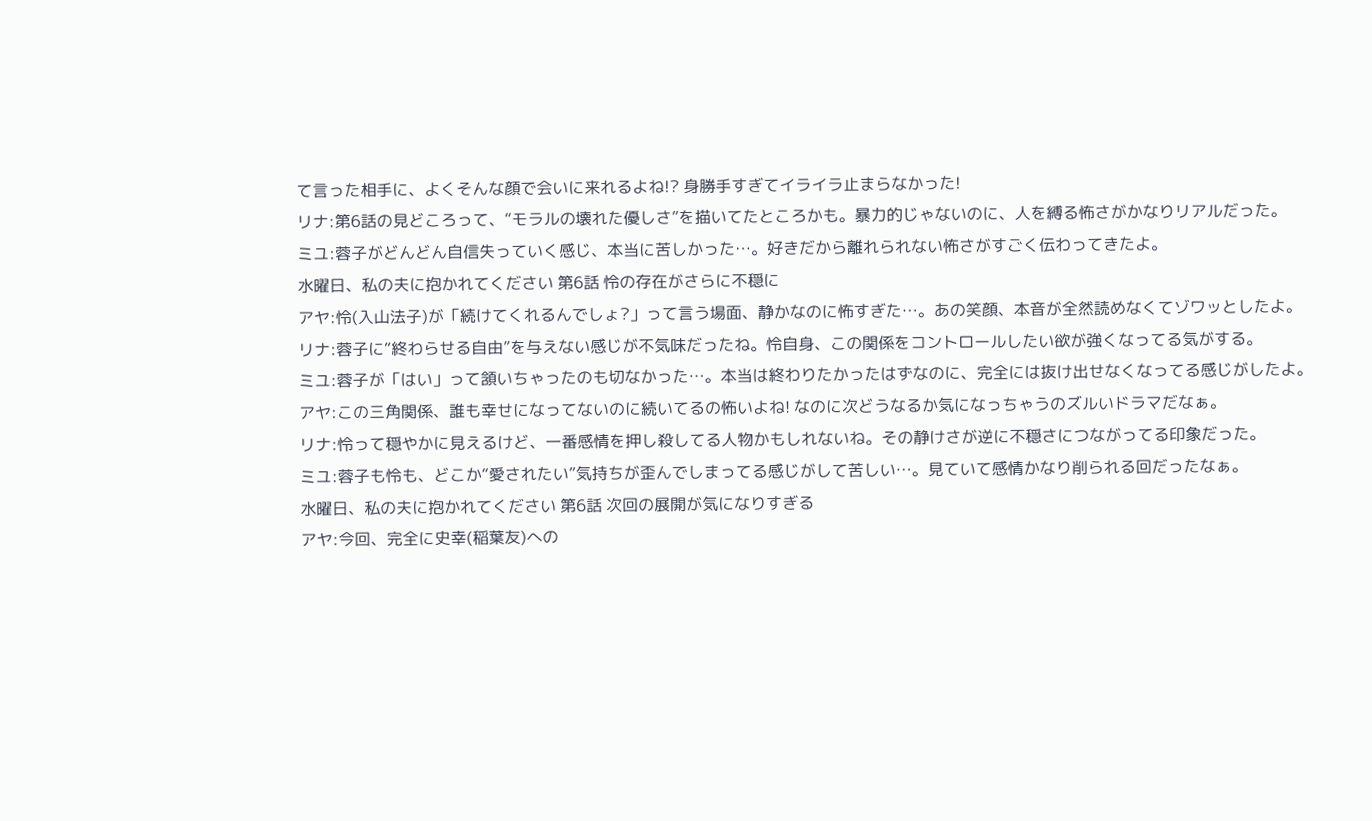て言った相手に、よくそんな顔で会いに来れるよね!? 身勝手すぎてイライラ止まらなかった!
リナ:第6話の見どころって、“モラルの壊れた優しさ”を描いてたところかも。暴力的じゃないのに、人を縛る怖さがかなりリアルだった。
ミユ:蓉子がどんどん自信失っていく感じ、本当に苦しかった…。好きだから離れられない怖さがすごく伝わってきたよ。
水曜日、私の夫に抱かれてください 第6話 怜の存在がさらに不穏に
アヤ:怜(入山法子)が「続けてくれるんでしょ?」って言う場面、静かなのに怖すぎた…。あの笑顔、本音が全然読めなくてゾワッとしたよ。
リナ:蓉子に“終わらせる自由”を与えない感じが不気味だったね。怜自身、この関係をコントロールしたい欲が強くなってる気がする。
ミユ:蓉子が「はい」って頷いちゃったのも切なかった…。本当は終わりたかったはずなのに、完全には抜け出せなくなってる感じがしたよ。
アヤ:この三角関係、誰も幸せになってないのに続いてるの怖いよね! なのに次どうなるか気になっちゃうのズルいドラマだなぁ。
リナ:怜って穏やかに見えるけど、一番感情を押し殺してる人物かもしれないね。その静けさが逆に不穏さにつながってる印象だった。
ミユ:蓉子も怜も、どこか“愛されたい”気持ちが歪んでしまってる感じがして苦しい…。見ていて感情かなり削られる回だったなぁ。
水曜日、私の夫に抱かれてください 第6話 次回の展開が気になりすぎる
アヤ:今回、完全に史幸(稲葉友)への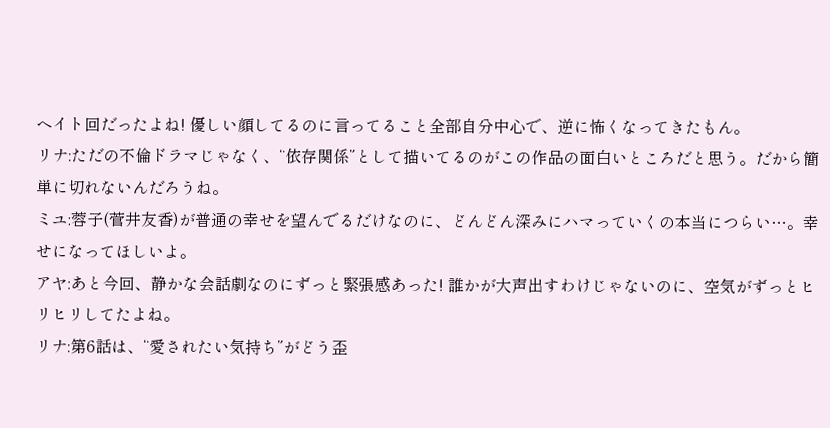ヘイト回だったよね! 優しい顔してるのに言ってること全部自分中心で、逆に怖くなってきたもん。
リナ:ただの不倫ドラマじゃなく、“依存関係”として描いてるのがこの作品の面白いところだと思う。だから簡単に切れないんだろうね。
ミユ:蓉子(菅井友香)が普通の幸せを望んでるだけなのに、どんどん深みにハマっていくの本当につらい…。幸せになってほしいよ。
アヤ:あと今回、静かな会話劇なのにずっと緊張感あった! 誰かが大声出すわけじゃないのに、空気がずっとヒリヒリしてたよね。
リナ:第6話は、“愛されたい気持ち”がどう歪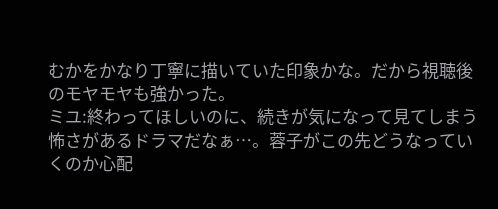むかをかなり丁寧に描いていた印象かな。だから視聴後のモヤモヤも強かった。
ミユ:終わってほしいのに、続きが気になって見てしまう怖さがあるドラマだなぁ…。蓉子がこの先どうなっていくのか心配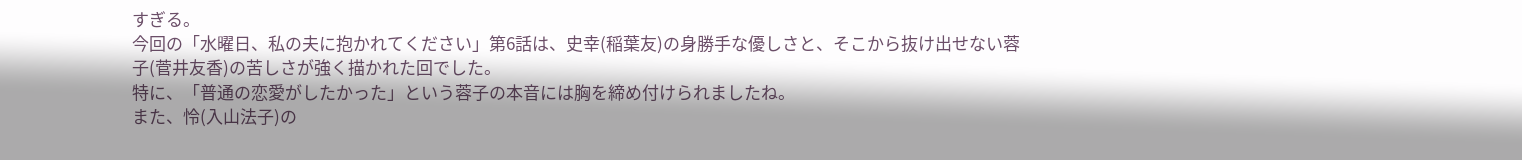すぎる。
今回の「水曜日、私の夫に抱かれてください」第6話は、史幸(稲葉友)の身勝手な優しさと、そこから抜け出せない蓉子(菅井友香)の苦しさが強く描かれた回でした。
特に、「普通の恋愛がしたかった」という蓉子の本音には胸を締め付けられましたね。
また、怜(入山法子)の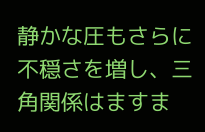静かな圧もさらに不穏さを増し、三角関係はますま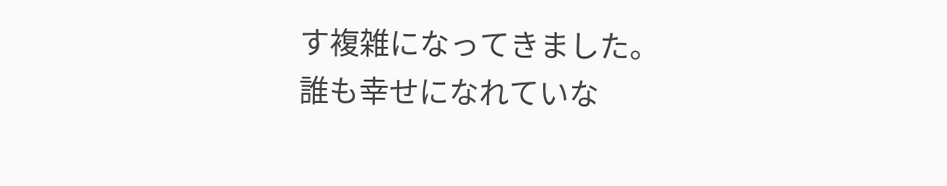す複雑になってきました。
誰も幸せになれていな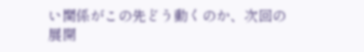い関係がこの先どう動くのか、次回の展開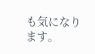も気になります。